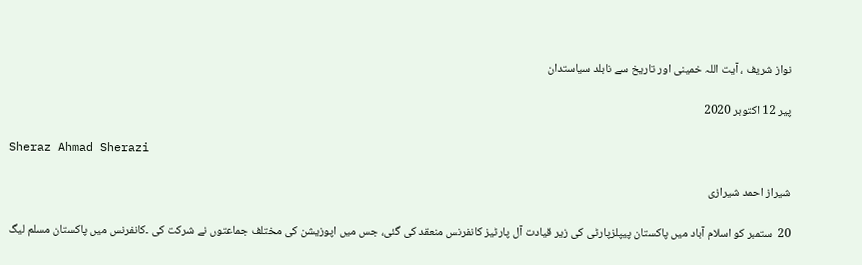نواز شریف ، آیت اللہ خمینی اور تاریخ سے نابلد سیاستدان

پیر 12 اکتوبر 2020

Sheraz Ahmad Sherazi

شیراز احمد شیرازی

20  ستمبر کو اسلام آباد میں پاکستان پیپلزپارٹی کی زیر قیادت آل پارٹیز کانفرنس منعقد کی گئی، جس میں اپوزیشن کی مختلف جماعتوں نے شرکت کی ۔کانفرنس میں پاکستان مسلم لیگ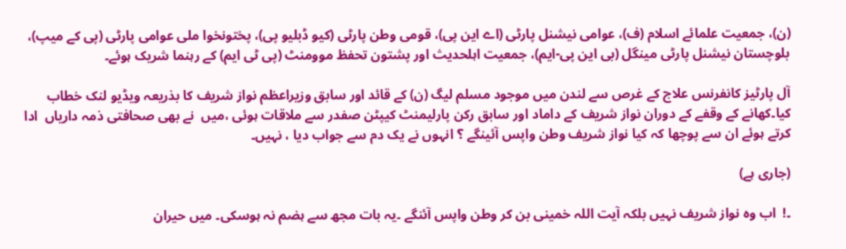(ن)، جمعیت علمائے اسلام (ف)، عوامی نیشنل پارٹی (اے این پی)، قومی وطن پارٹی (کیو ڈبلیو پی)، پختونخوا ملی عوامی پارٹی (پی کے میپ)، بلوچستان نیشنل پارٹی مینگل (بی این پی-ایم)، جمعیت اہلحدیث اور پشتون تحفظ موومنٹ (پی ٹی ایم) کے رہنما شریک ہوئے۔

آل پارٹیز کانفرنس علاج کے غرص سے لندن میں موجود مسلم لیگ (ن) کے قائد اور سابق وزیراعظم نواز شریف کا بذریعہ ویڈیو لنک خطاب کیا۔کھانے کے وقفے کے دوران نواز شریف کے داماد اور سابق رکن پارلیمنٹ کیپٹن صفدر سے ملاقات ہوئی ،میں  نے بھی صحافتی ذمہ داریاں  ادا کرتے ہوئے ان سے پوچھا کہ کیا نواز شریف وطن واپس آئینگے ؟ انہوں نے یک دم سے جواب دیا ، نہیں۔

(جاری ہے)

۔!  اب وہ نواز شریف نہیں بلکہ آیت اللہ خمینی بن کر وطن واپس آئنگے ۔یہ بات مجھ سے ہضم نہ ہوسکی۔ میں حیران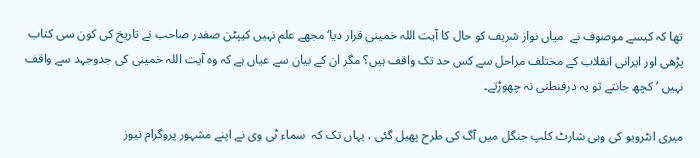تھا کہ کیسے موصوف نے  میاں نواز شریف کو حال کا آیت اللہ خمینی قرار دیا‘مجھے علم نہیں کیپٹن صفدر صاحب نے تاریخ کی کون سی کتاب پڑھی اور ایرانی انقلاب کے مختلف مراحل سے کس حد تک واقف ہیں؟ مگر ان کے بیان سے عیاں ہے کہ وہ آیت اللہ خمینی کی جدوجہد سے واقف نہیں ‘کچھ جانتے تو یہ درفنطنی نہ چھوڑتے۔

میری انٹرویو کی وہی شارٹ کلپ جنگل میں آگ کی طرح پھیل گئی ، یہاں تک کہ  سماء ٹی وی نے اپنے مشہور پروگرام نیوز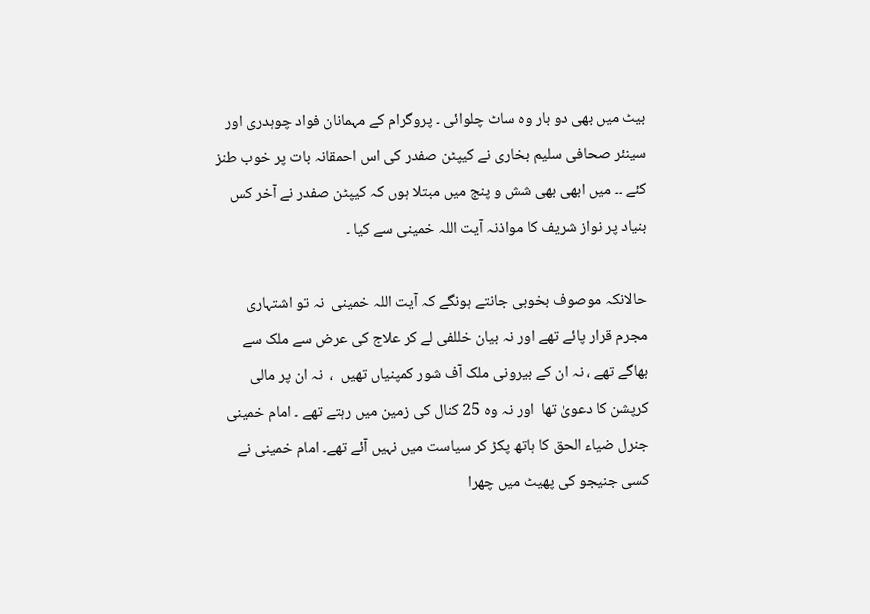بیٹ میں بھی دو بار وہ ساٹ چلوائی ۔ پروگرام کے مہمانان فواد چوہدری اور سینئر صحافی سلیم بخاری نے کیپٹن صفدر کی اس احمقانہ بات پر خوب طنز کئے ۔۔ میں ابھی بھی شش و پنج میں مبتلا ہوں کہ کیپٹن صفدر نے آخر کس بنیاد پر نواز شریف کا مواذنہ آیت اللہ خمینی سے کیا ۔

حالانکہ موصوف بخوبی جانتے ہونگے کہ آیت اللہ خمینی  نہ تو اشتہاری مجرم قرار پائے تھے اور نہ بیان خللفی لے کر علاج کی عرض سے ملک سے بھاگے تھے ، نہ ان کے بیرونی ملک آف شور کمپنیاں تھیں  ،  نہ ان پر مالی کرپشن کا دعویٰ تھا  اور نہ وہ 25 کنال کی زمین میں رہتے تھے ۔ امام خمینی جنرل ضیاء الحق کا ہاتھ پکڑ کر سیاست میں نہیں آئے تھے۔ امام خمینی نے کسی جنیجو کی پھیٹ میں چھرا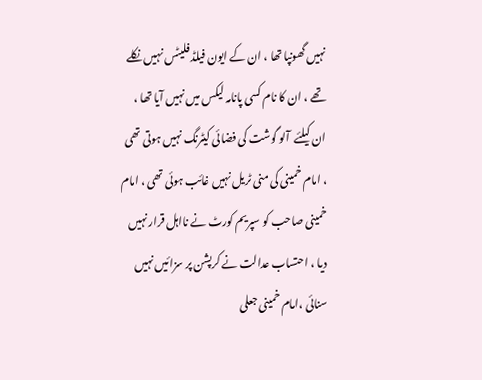نہیں گھونپا تھا ، ان کے ایون فیلڈ فلیٹس نہیں نکلے تھے ، ان کا نام کسی پانامہ لیکس میں نہیں آیا تھا ، ان کیلئے  آلو گوشت کی فضائی کیٹرنگ نہیں ہوتی تھی ، امام خمینی کی منی ٹریل نہیں غائب ہوئی تھی ، امام خمینی صاحب کو سپریم کورٹ نے نااہل قرار نہیں دیا ، احتساب عدالت نے کرپشن پر سزائیں نہیں سنائی ،امام خمینی جعلی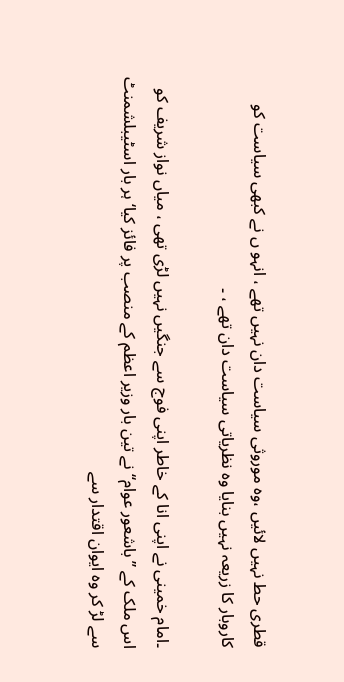قطری حط نہیں لائیں ،وہ موروثی سیاست دان نہیں تھے ، انہو ں نے کبھی سیاست کو کاروبار کا زریعہ نہیں بنایا وہ نظریاتی سیاست دان تھے ، ۔

۔امام خمینی نے اپنی انا کے خاطر اپنی فوج سے جنگیں نہیں لڑی تھی ، میاں نواز شریف کو اس ملک کے ’’باشعور عوام‘‘ نے تین بار وزیر اعظم کے منصب پر فائز کیا‘ ہر بار اسٹیبلشمنٹ سے لڑ کر وہ ایوان اقتدار سے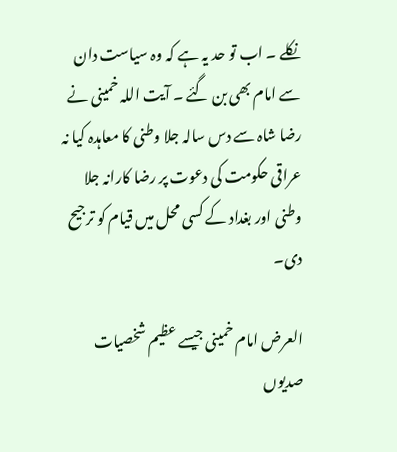نکلے ۔ اب تو حد یہ ہے کہ وہ سیاست دان سے امام بھی بن گئے ۔ آیت اللہ خمینی نے رضا شاہ سے دس سالہ جلا وطنی کا معاہدہ کیا نہ عراقی حکومت کی دعوت پر رضا کارانہ جلا وطنی اور بغداد کے کسی محل میں قیام کو ترجیح دی۔

العرض امام خمینی جیسے عظیم شخصیات صدیوں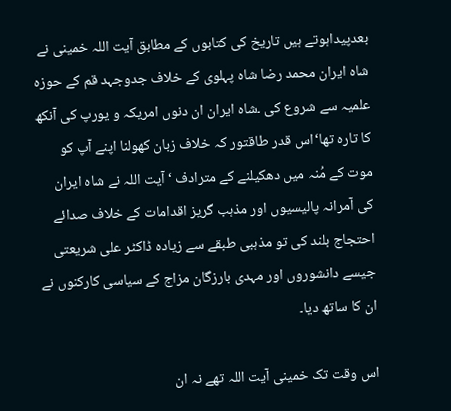بعدپیداہوتے ہیں تاریخ کی کتابوں کے مطابق آیت اللہ خمینی نے شاہ ایران محمد رضا شاہ پہلوی کے خلاف جدوجہد قم کے حوزہ علمیہ سے شروع کی ۔شاہ ایران ان دنوں امریکہ و یورپ کی آنکھ کا تارہ تھا‘اس قدر طاقتور کہ خلاف زبان کھولنا اپنے آپ کو موت کے مُنہ میں دھکیلنے کے مترادف ‘آیت اللہ نے شاہ ایران کی آمرانہ پالیسیوں اور مذہب گریز اقدامات کے خلاف صدائے احتجاج بلند کی تو مذہبی طبقے سے زیادہ ڈاکٹر علی شریعتی جیسے دانشوروں اور مہدی بارزگان مزاج کے سیاسی کارکنوں نے ان کا ساتھ دیا۔

اس وقت تک خمینی آیت اللہ تھے نہ ان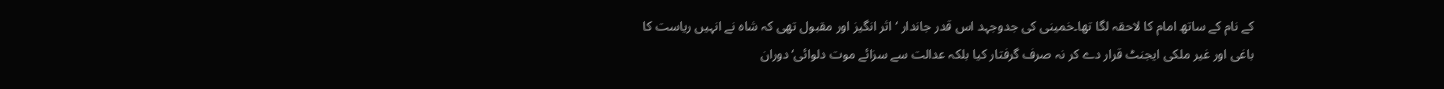کے نام کے ساتھ امام کا لاحقہ لگا تھا۔خمینی کی جدوجہد اس قدر جاندار ‘اثر انگیز اور مقبول تھی کہ شاہ نے انہیں ریاست کا باغی اور غیر ملکی ایجنٹ قرار دے کر نہ صرف گرفتار کیا بلکہ عدالت سے سزائے موت دلوائی‘دوران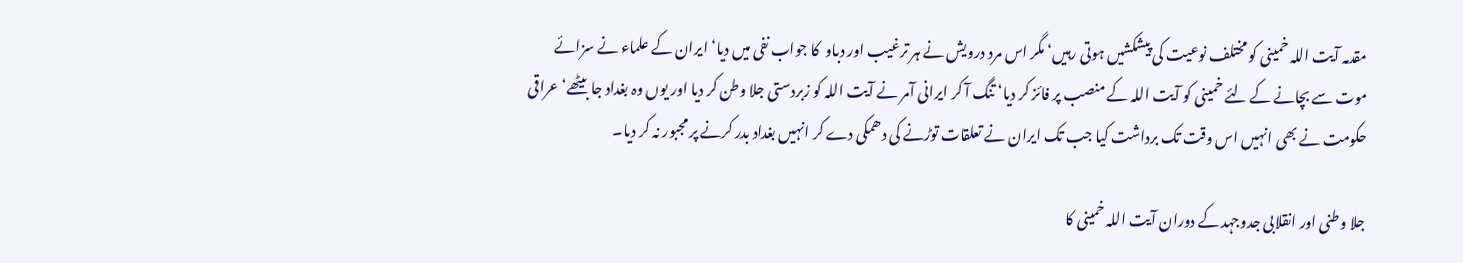مقدمہ آیت اللہ خمینی کو مختلف نوعیت کی پیشکشیں ہوتی رہیں‘ مگر اس مرد درویش نے ہر ترغیب اور دباو  کا جواب نفی میں دیا‘ ایران کے علماء نے سزائے موت سے بچانے کے لئے خمینی کو آیت اللہ کے منصب پر فائز کر دیا‘ تنگ آ کر ایرانی آمر نے آیت اللہ کو زبردستی جلا وطن کر دیا اور یوں وہ بغداد جا بیٹھے‘عراقی حکومت نے بھی انہیں اس وقت تک برداشت کیا جب تک ایران نے تعلقات توڑنے کی دھمکی دے کر انہیں بغداد بدر کرنے پر مجبور نہ کر دیا۔

جلا وطنی اور انقلابی جدوجہد کے دوران آیت اللہ خمینی کا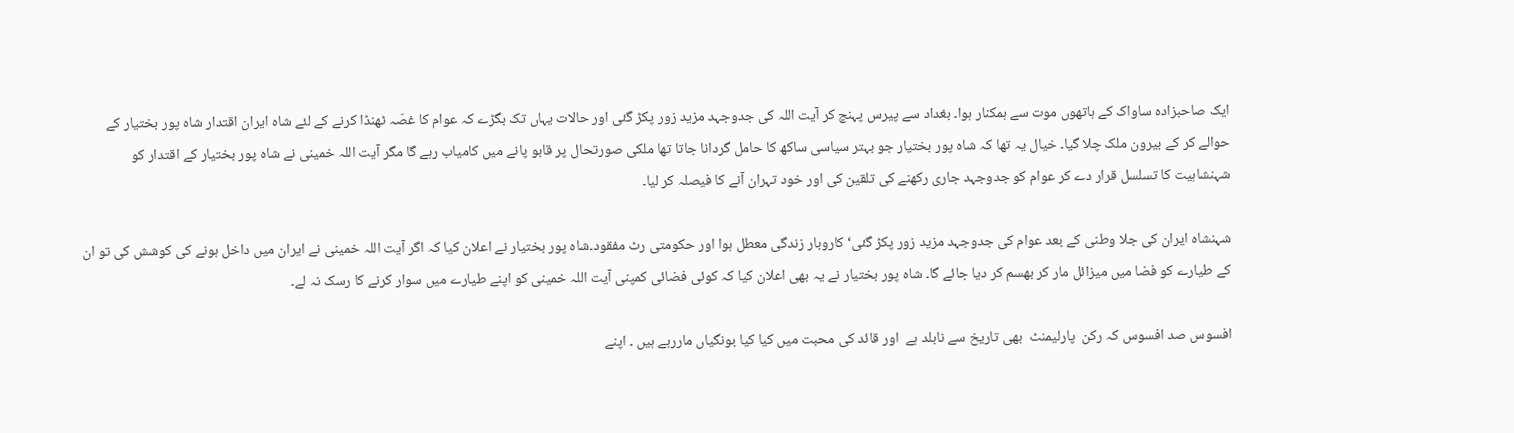ایک صاحبزادہ ساواک کے ہاتھوں موت سے ہمکنار ہوا۔ بغداد سے پیرس پہنچ کر آیت اللہ کی جدوجہد مزید زور پکڑ گئی اور حالات یہاں تک بگڑے کہ عوام کا غصّہ ٹھنڈا کرنے کے لئے شاہ ایران اقتدار شاہ پور بختیار کے حوالے کر کے بیرون ملک چلا گیا۔ خیال یہ تھا کہ شاہ پور بختیار جو بہتر سیاسی ساکھ کا حامل گردانا جاتا تھا ملکی صورتحال پر قابو پانے میں کامیاب رہے گا مگر آیت اللہ خمینی نے شاہ پور بختیار کے اقتدار کو شہنشاہیت کا تسلسل قرار دے کر عوام کو جدوجہد جاری رکھنے کی تلقین کی اور خود تہران آنے کا فیصلہ کر لیا۔

شہنشاہ ایران کی جلا وطنی کے بعد عوام کی جدوجہد مزید زور پکڑ گئی‘ کاروبار زندگی معطل ہوا اور حکومتی رٹ مفقود۔شاہ پور بختیار نے اعلان کیا کہ اگر آیت اللہ خمینی نے ایران میں داخل ہونے کی کوشش کی تو ان کے طیارے کو فضا میں میزائل مار کر بھسم کر دیا جائے گا۔ شاہ پور بختیار نے یہ بھی اعلان کیا کہ کوئی فضائی کمپنی آیت اللہ خمینی کو اپنے طیارے میں سوار کرنے کا رسک نہ لے۔

افسوس صد افسوس کہ رکن  پارلیمنٹ  بھی تاریخ سے نابلد ہے  اور قائد کی محبت میں کیا کیا بونگیاں ماررہے ہیں ۔ اپنے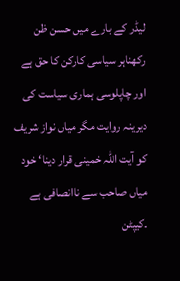لیڈر کے بارے میں حسن ظن رکھناہر سیاسی کارکن کا حق ہے اور چاپلوسی ہماری سیاست کی دیرینہ روایت مگر میاں نواز شریف کو آیت اللہ خمینی قرار دینا‘ خود میاں صاحب سے ناانصافی ہے ۔کیپٹن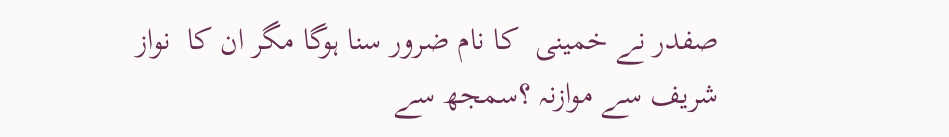صفدر نے خمینی  کا نام ضرور سنا ہوگا مگر ان کا  نواز شریف سے موازنہ ؟سمجھ سے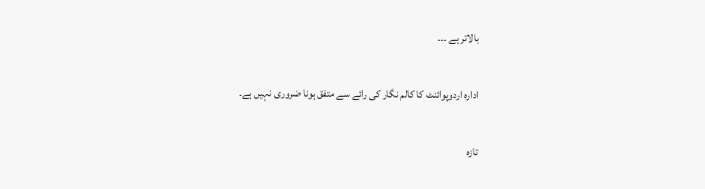بالاتر ہے ۔۔۔

ادارہ اردوپوائنٹ کا کالم نگار کی رائے سے متفق ہونا ضروری نہیں ہے۔

تازہ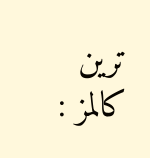ترین کالمز :